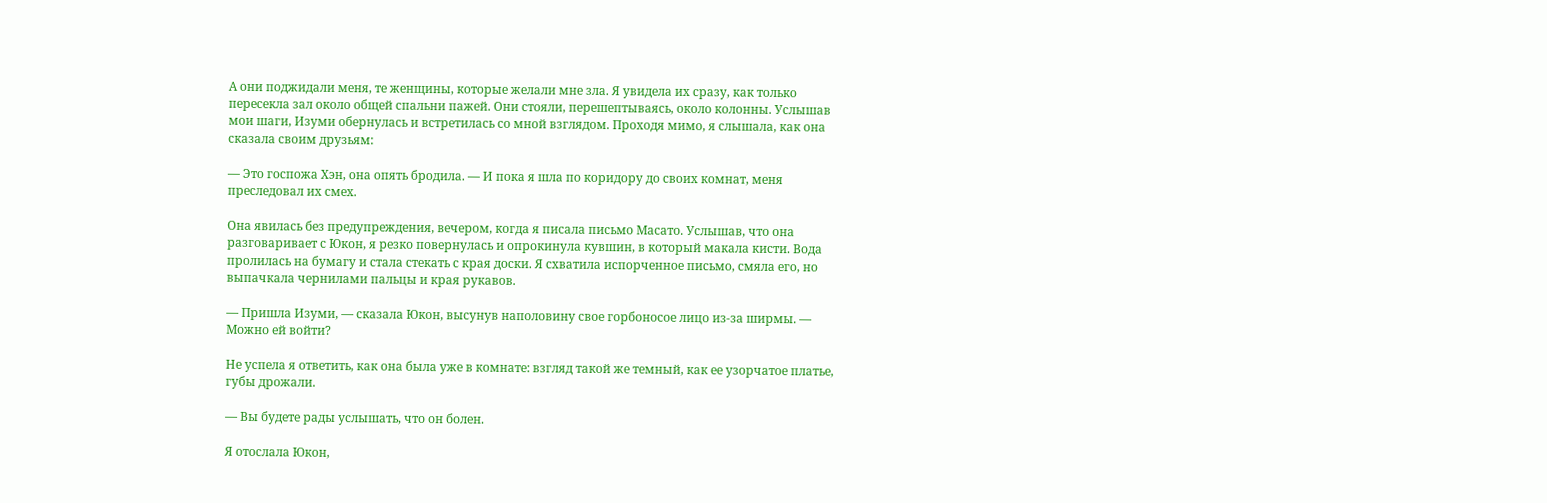А они поджидали меня, те женщины, которые желали мне зла. Я увидела их сразу, как только пересекла зал около общей спальни пажей. Они стояли, перешептываясь, около колонны. Услышав мои шаги, Изуми обернулась и встретилась со мной взглядом. Проходя мимо, я слышала, как она сказала своим друзьям:

— Это госпожа Хэн, она опять бродила. — И пока я шла по коридору до своих комнат, меня преследовал их смех.

Она явилась без предупреждения, вечером, когда я писала письмо Масато. Услышав, что она разговаривает с Юкон, я резко повернулась и опрокинула кувшин, в который макала кисти. Вода пролилась на бумагу и стала стекать с края доски. Я схватила испорченное письмо, смяла его, но выпачкала чернилами пальцы и края рукавов.

— Пришла Изуми, — сказала Юкон, высунув наполовину свое горбоносое лицо из-за ширмы. — Можно ей войти?

Не успела я ответить, как она была уже в комнате: взгляд такой же темный, как ее узорчатое платье, губы дрожали.

— Вы будете рады услышать, что он болен.

Я отослала Юкон,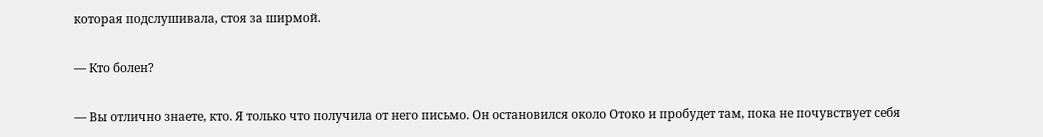которая подслушивала, стоя за ширмой.

— Кто болен?

— Вы отлично знаете, кто. Я только что получила от него письмо. Он остановился около Отоко и пробудет там, пока не почувствует себя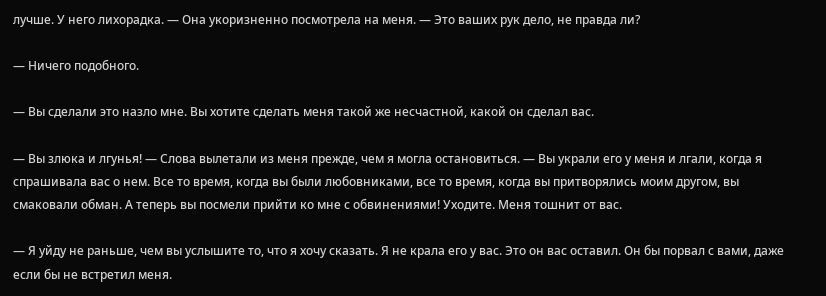лучше. У него лихорадка. — Она укоризненно посмотрела на меня. — Это ваших рук дело, не правда ли?

— Ничего подобного.

— Вы сделали это назло мне. Вы хотите сделать меня такой же несчастной, какой он сделал вас.

— Вы злюка и лгунья! — Слова вылетали из меня прежде, чем я могла остановиться. — Вы украли его у меня и лгали, когда я спрашивала вас о нем. Все то время, когда вы были любовниками, все то время, когда вы притворялись моим другом, вы смаковали обман. А теперь вы посмели прийти ко мне с обвинениями! Уходите. Меня тошнит от вас.

— Я уйду не раньше, чем вы услышите то, что я хочу сказать. Я не крала его у вас. Это он вас оставил. Он бы порвал с вами, даже если бы не встретил меня.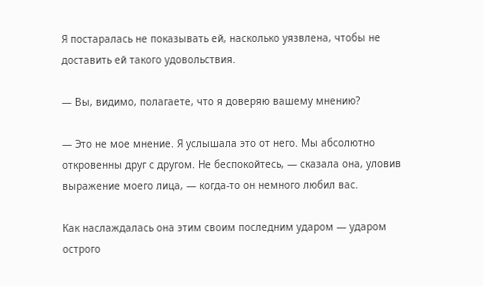Я постаралась не показывать ей, насколько уязвлена, чтобы не доставить ей такого удовольствия.

— Вы, видимо, полагаете, что я доверяю вашему мнению?

— Это не мое мнение. Я услышала это от него. Мы абсолютно откровенны друг с другом. Не беспокойтесь, — сказала она, уловив выражение моего лица, — когда-то он немного любил вас.

Как наслаждалась она этим своим последним ударом — ударом острого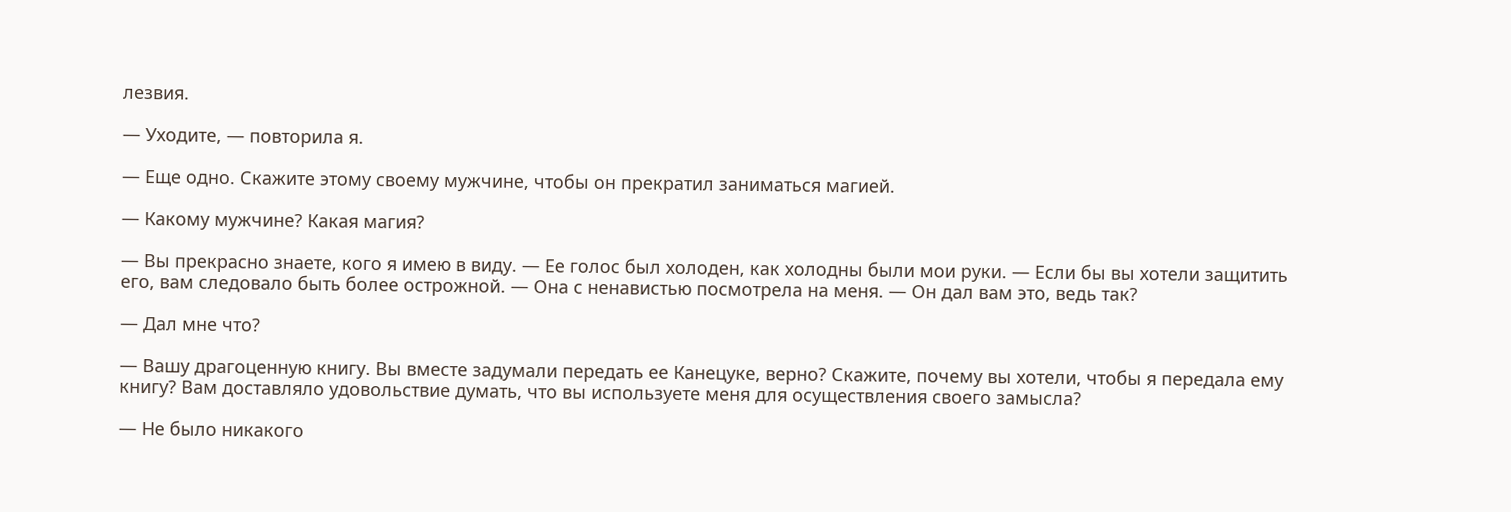лезвия.

— Уходите, — повторила я.

— Еще одно. Скажите этому своему мужчине, чтобы он прекратил заниматься магией.

— Какому мужчине? Какая магия?

— Вы прекрасно знаете, кого я имею в виду. — Ее голос был холоден, как холодны были мои руки. — Если бы вы хотели защитить его, вам следовало быть более острожной. — Она с ненавистью посмотрела на меня. — Он дал вам это, ведь так?

— Дал мне что?

— Вашу драгоценную книгу. Вы вместе задумали передать ее Канецуке, верно? Скажите, почему вы хотели, чтобы я передала ему книгу? Вам доставляло удовольствие думать, что вы используете меня для осуществления своего замысла?

— Не было никакого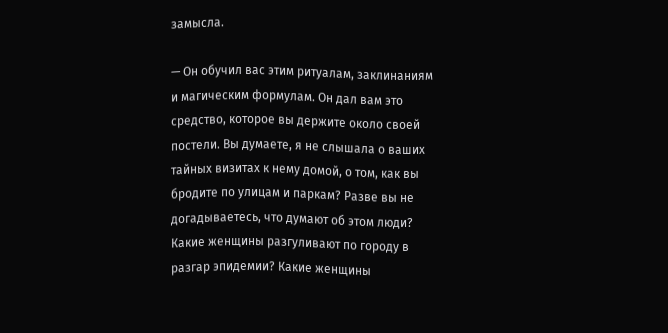замысла.

— Он обучил вас этим ритуалам, заклинаниям и магическим формулам. Он дал вам это средство, которое вы держите около своей постели. Вы думаете, я не слышала о ваших тайных визитах к нему домой, о том, как вы бродите по улицам и паркам? Разве вы не догадываетесь, что думают об этом люди? Какие женщины разгуливают по городу в разгар эпидемии? Какие женщины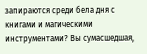запираются среди бела дня с книгами и магическими инструментами? Вы сумасшедшая,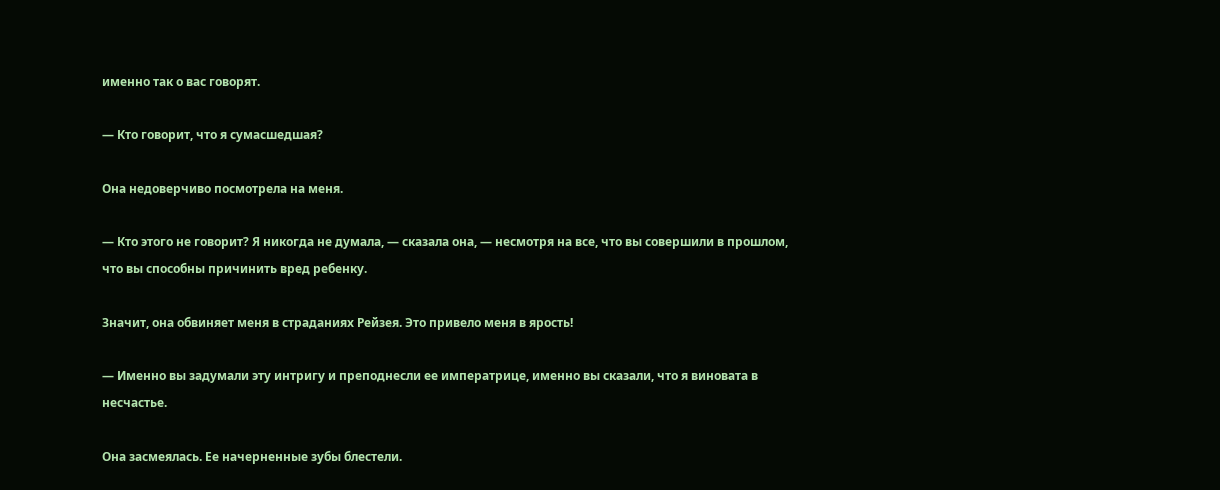именно так о вас говорят.

— Кто говорит, что я сумасшедшая?

Она недоверчиво посмотрела на меня.

— Кто этого не говорит? Я никогда не думала, — сказала она, — несмотря на все, что вы совершили в прошлом, что вы способны причинить вред ребенку.

Значит, она обвиняет меня в страданиях Рейзея. Это привело меня в ярость!

— Именно вы задумали эту интригу и преподнесли ее императрице, именно вы сказали, что я виновата в несчастье.

Она засмеялась. Ее начерненные зубы блестели.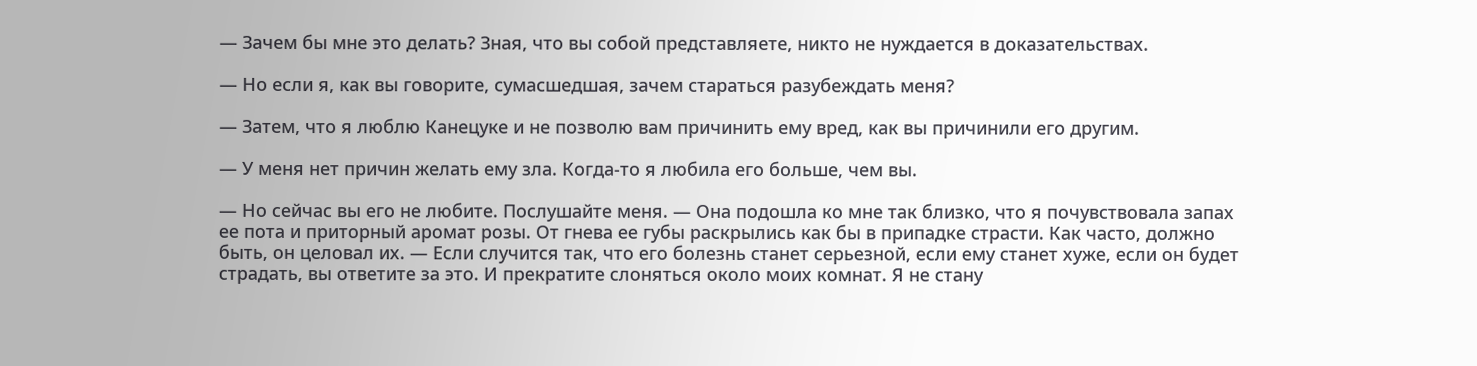— Зачем бы мне это делать? Зная, что вы собой представляете, никто не нуждается в доказательствах.

— Но если я, как вы говорите, сумасшедшая, зачем стараться разубеждать меня?

— Затем, что я люблю Канецуке и не позволю вам причинить ему вред, как вы причинили его другим.

— У меня нет причин желать ему зла. Когда-то я любила его больше, чем вы.

— Но сейчас вы его не любите. Послушайте меня. — Она подошла ко мне так близко, что я почувствовала запах ее пота и приторный аромат розы. От гнева ее губы раскрылись как бы в припадке страсти. Как часто, должно быть, он целовал их. — Если случится так, что его болезнь станет серьезной, если ему станет хуже, если он будет страдать, вы ответите за это. И прекратите слоняться около моих комнат. Я не стану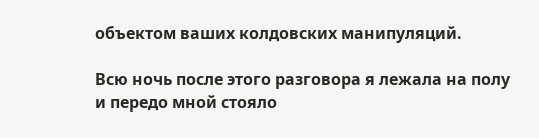объектом ваших колдовских манипуляций.

Всю ночь после этого разговора я лежала на полу и передо мной стояло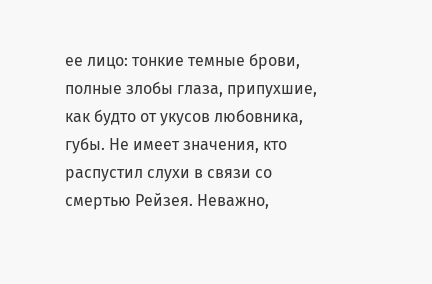ее лицо: тонкие темные брови, полные злобы глаза, припухшие, как будто от укусов любовника, губы. Не имеет значения, кто распустил слухи в связи со смертью Рейзея. Неважно,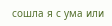сошла я с ума или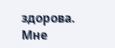здорова. Мне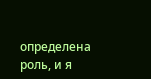определена роль, и я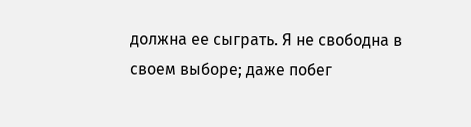должна ее сыграть. Я не свободна в своем выборе; даже побег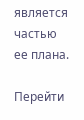является частью ее плана.

Перейти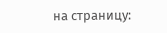на страницу: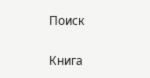Поиск

Книга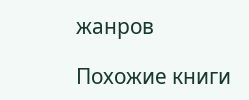жанров

Похожие книги